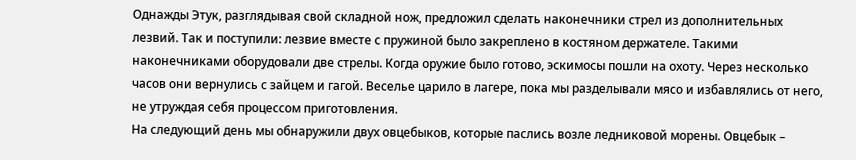Однажды Этук, разглядывая свой складной нож, предложил сделать наконечники стрел из дополнительных лезвий. Так и поступили: лезвие вместе с пружиной было закреплено в костяном держателе. Такими наконечниками оборудовали две стрелы. Когда оружие было готово, эскимосы пошли на охоту. Через несколько часов они вернулись с зайцем и гагой. Веселье царило в лагере, пока мы разделывали мясо и избавлялись от него, не утруждая себя процессом приготовления.
На следующий день мы обнаружили двух овцебыков, которые паслись возле ледниковой морены. Овцебык –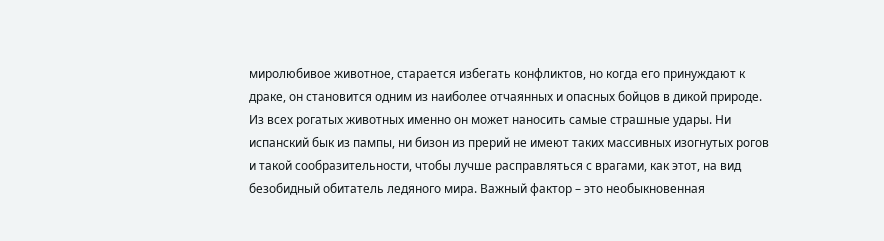миролюбивое животное, старается избегать конфликтов, но когда его принуждают к драке, он становится одним из наиболее отчаянных и опасных бойцов в дикой природе. Из всех рогатых животных именно он может наносить самые страшные удары. Ни испанский бык из пампы, ни бизон из прерий не имеют таких массивных изогнутых рогов и такой сообразительности, чтобы лучше расправляться с врагами, как этот, на вид безобидный обитатель ледяного мира. Важный фактор – это необыкновенная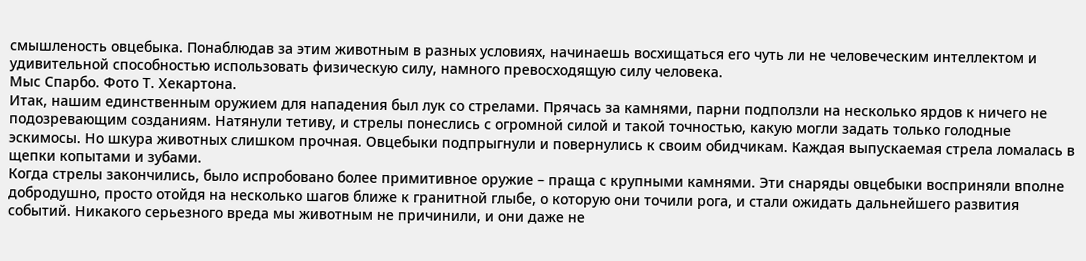смышленость овцебыка. Понаблюдав за этим животным в разных условиях, начинаешь восхищаться его чуть ли не человеческим интеллектом и удивительной способностью использовать физическую силу, намного превосходящую силу человека.
Мыс Спарбо. Фото Т. Хекартона.
Итак, нашим единственным оружием для нападения был лук со стрелами. Прячась за камнями, парни подползли на несколько ярдов к ничего не подозревающим созданиям. Натянули тетиву, и стрелы понеслись с огромной силой и такой точностью, какую могли задать только голодные эскимосы. Но шкура животных слишком прочная. Овцебыки подпрыгнули и повернулись к своим обидчикам. Каждая выпускаемая стрела ломалась в щепки копытами и зубами.
Когда стрелы закончились, было испробовано более примитивное оружие – праща с крупными камнями. Эти снаряды овцебыки восприняли вполне добродушно, просто отойдя на несколько шагов ближе к гранитной глыбе, о которую они точили рога, и стали ожидать дальнейшего развития событий. Никакого серьезного вреда мы животным не причинили, и они даже не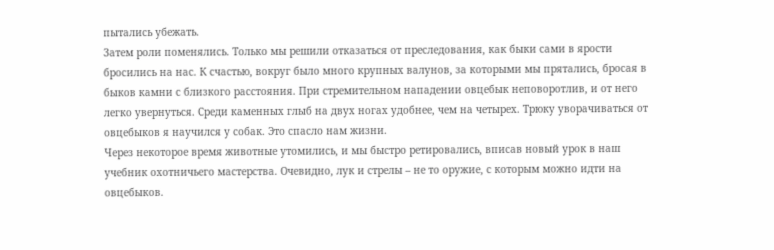пытались убежать.
Затем роли поменялись. Только мы решили отказаться от преследования, как быки сами в ярости бросились на нас. К счастью, вокруг было много крупных валунов, за которыми мы прятались, бросая в быков камни с близкого расстояния. При стремительном нападении овцебык неповоротлив, и от него легко увернуться. Среди каменных глыб на двух ногах удобнее, чем на четырех. Трюку уворачиваться от овцебыков я научился у собак. Это спасло нам жизни.
Через некоторое время животные утомились, и мы быстро ретировались, вписав новый урок в наш учебник охотничьего мастерства. Очевидно, лук и стрелы – не то оружие, с которым можно идти на овцебыков.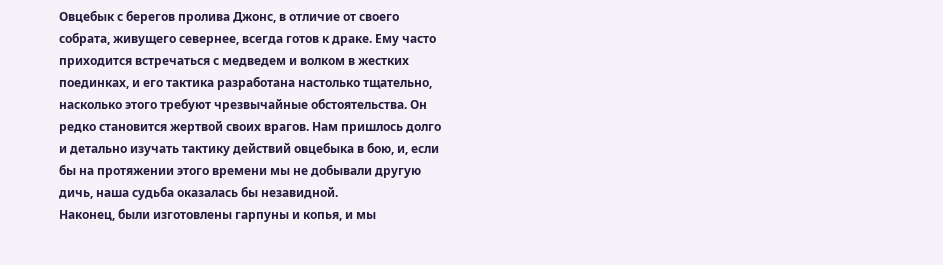Овцебык с берегов пролива Джонс, в отличие от своего собрата, живущего севернее, всегда готов к драке. Ему часто приходится встречаться с медведем и волком в жестких поединках, и его тактика разработана настолько тщательно, насколько этого требуют чрезвычайные обстоятельства. Он редко становится жертвой своих врагов. Нам пришлось долго и детально изучать тактику действий овцебыка в бою, и, если бы на протяжении этого времени мы не добывали другую дичь, наша судьба оказалась бы незавидной.
Наконец, были изготовлены гарпуны и копья, и мы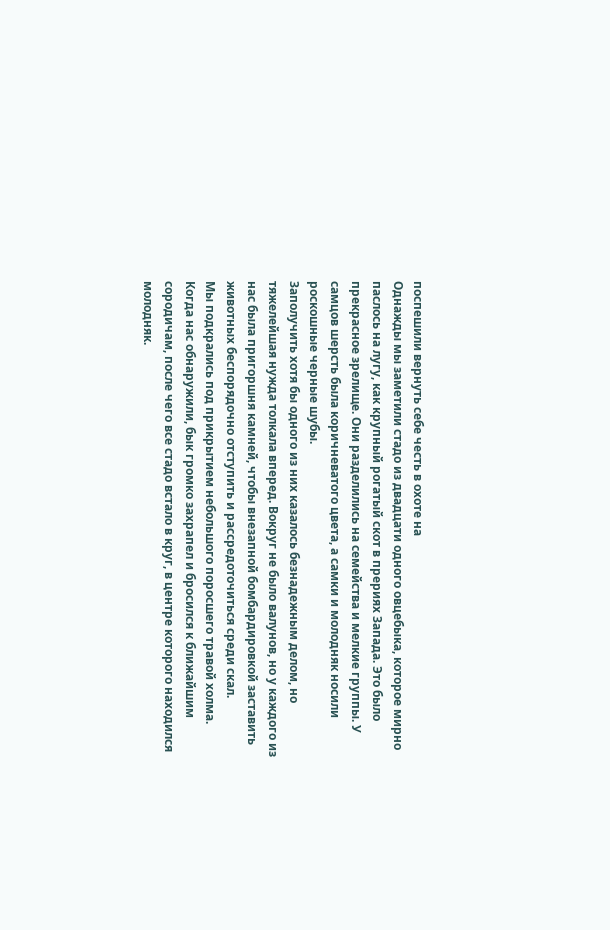поспешили вернуть себе честь в охоте на
Однажды мы заметили стадо из двадцати одного овцебыка, которое мирно паслось на лугу, как крупный рогатый скот в прериях Запада. Это было прекрасное зрелище. Они разделились на семейства и мелкие группы. У самцов шерсть была коричневатого цвета, а самки и молодняк носили роскошные черные шубы.
Заполучить хотя бы одного из них казалось безнадежным делом, но тяжелейшая нужда толкала вперед. Вокруг не было валунов, но у каждого из нас была пригоршня камней, чтобы внезапной бомбардировкой заставить животных беспорядочно отступить и рассредоточиться среди скал.
Мы подкрались под прикрытием небольшого поросшего травой холма. Когда нас обнаружили, бык громко захрапел и бросился к ближайшим сородичам, после чего все стадо встало в круг, в центре которого находился молодняк.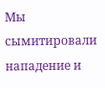Мы сымитировали нападение и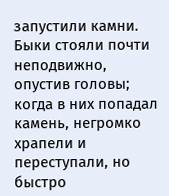запустили камни. Быки стояли почти неподвижно, опустив головы; когда в них попадал камень, негромко храпели и переступали, но быстро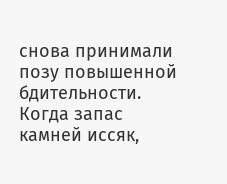снова принимали позу повышенной бдительности. Когда запас камней иссяк,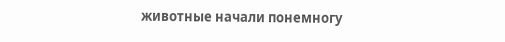животные начали понемногу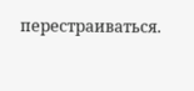перестраиваться.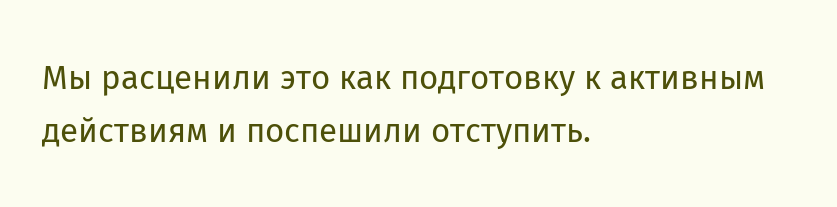Мы расценили это как подготовку к активным действиям и поспешили отступить.